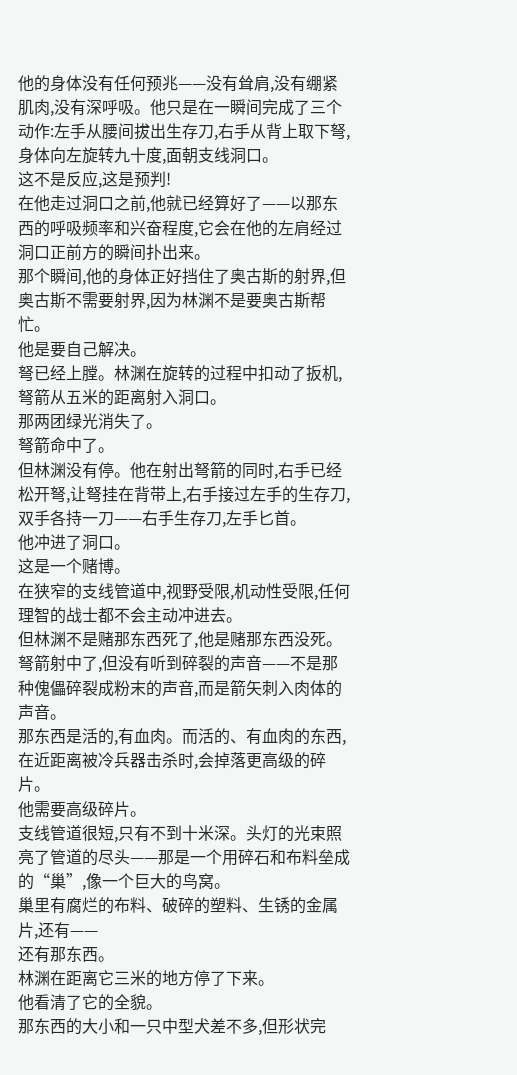他的身体没有任何预兆——没有耸肩,没有绷紧肌肉,没有深呼吸。他只是在一瞬间完成了三个动作:左手从腰间拔出生存刀,右手从背上取下弩,身体向左旋转九十度,面朝支线洞口。
这不是反应,这是预判!
在他走过洞口之前,他就已经算好了——以那东西的呼吸频率和兴奋程度,它会在他的左肩经过洞口正前方的瞬间扑出来。
那个瞬间,他的身体正好挡住了奥古斯的射界,但奥古斯不需要射界,因为林渊不是要奥古斯帮忙。
他是要自己解决。
弩已经上膛。林渊在旋转的过程中扣动了扳机,弩箭从五米的距离射入洞口。
那两团绿光消失了。
弩箭命中了。
但林渊没有停。他在射出弩箭的同时,右手已经松开弩,让弩挂在背带上,右手接过左手的生存刀,双手各持一刀——右手生存刀,左手匕首。
他冲进了洞口。
这是一个赌博。
在狭窄的支线管道中,视野受限,机动性受限,任何理智的战士都不会主动冲进去。
但林渊不是赌那东西死了,他是赌那东西没死。
弩箭射中了,但没有听到碎裂的声音——不是那种傀儡碎裂成粉末的声音,而是箭矢刺入肉体的声音。
那东西是活的,有血肉。而活的、有血肉的东西,在近距离被冷兵器击杀时,会掉落更高级的碎片。
他需要高级碎片。
支线管道很短,只有不到十米深。头灯的光束照亮了管道的尽头——那是一个用碎石和布料垒成的“巢”,像一个巨大的鸟窝。
巢里有腐烂的布料、破碎的塑料、生锈的金属片,还有——
还有那东西。
林渊在距离它三米的地方停了下来。
他看清了它的全貌。
那东西的大小和一只中型犬差不多,但形状完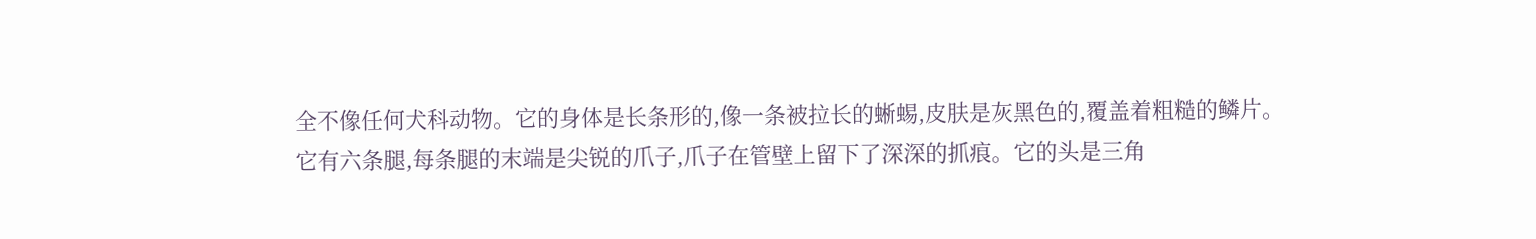全不像任何犬科动物。它的身体是长条形的,像一条被拉长的蜥蜴,皮肤是灰黑色的,覆盖着粗糙的鳞片。
它有六条腿,每条腿的末端是尖锐的爪子,爪子在管壁上留下了深深的抓痕。它的头是三角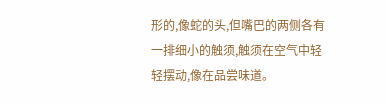形的,像蛇的头,但嘴巴的两侧各有一排细小的触须,触须在空气中轻轻摆动,像在品尝味道。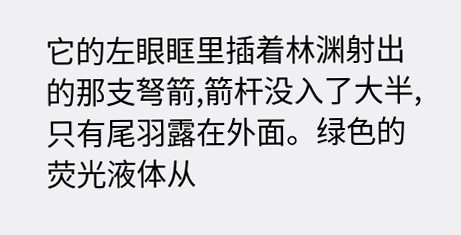它的左眼眶里插着林渊射出的那支弩箭,箭杆没入了大半,只有尾羽露在外面。绿色的荧光液体从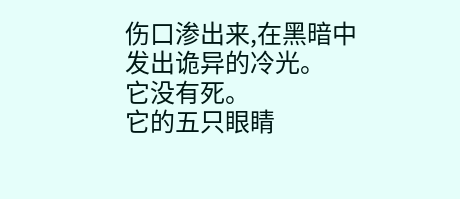伤口渗出来,在黑暗中发出诡异的冷光。
它没有死。
它的五只眼睛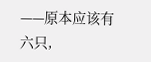——原本应该有六只,